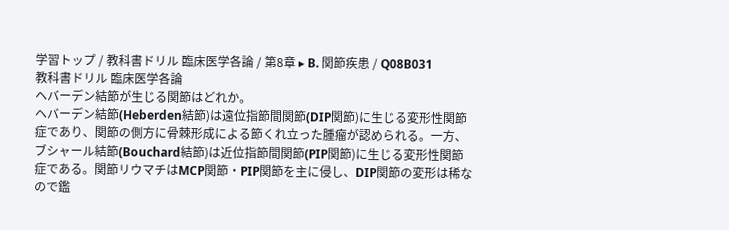学習トップ / 教科書ドリル 臨床医学各論 / 第8章 ▸ B. 関節疾患 / Q08B031
教科書ドリル 臨床医学各論
ヘバーデン結節が生じる関節はどれか。
ヘバーデン結節(Heberden結節)は遠位指節間関節(DIP関節)に生じる変形性関節症であり、関節の側方に骨棘形成による節くれ立った腫瘤が認められる。一方、ブシャール結節(Bouchard結節)は近位指節間関節(PIP関節)に生じる変形性関節症である。関節リウマチはMCP関節・PIP関節を主に侵し、DIP関節の変形は稀なので鑑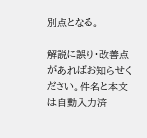別点となる。

解説に誤り・改善点があればお知らせください。件名と本文は自動入力済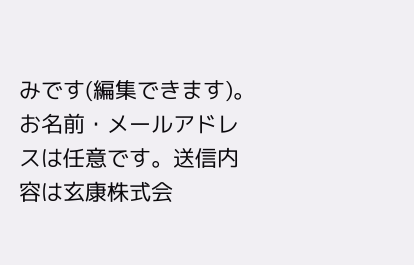みです(編集できます)。お名前・メールアドレスは任意です。送信内容は玄康株式会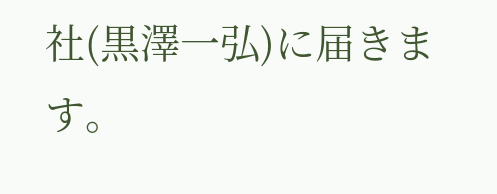社(黒澤一弘)に届きます。